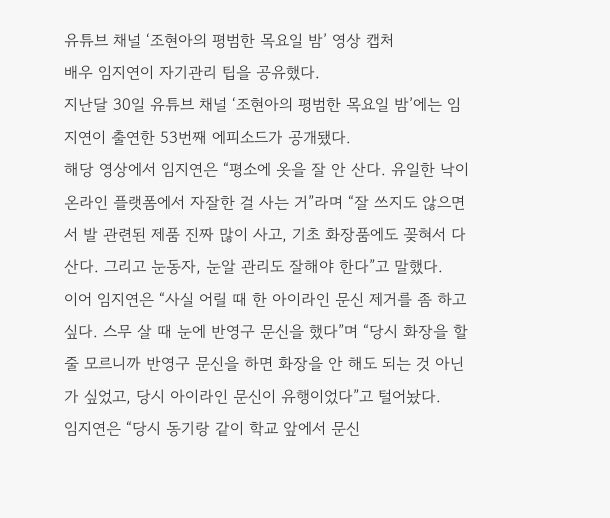유튜브 채널 ‘조현아의 평범한 목요일 밤’ 영상 캡처
배우 임지연이 자기관리 팁을 공유했다.
지난달 30일 유튜브 채널 ‘조현아의 평범한 목요일 밤’에는 임지연이 출연한 53번째 에피소드가 공개됐다.
해당 영상에서 임지연은 “평소에 옷을 잘 안 산다. 유일한 낙이 온라인 플랫폼에서 자잘한 걸 사는 거”라며 “잘 쓰지도 않으면서 발 관련된 제품 진짜 많이 사고, 기초 화장품에도 꽂혀서 다 산다. 그리고 눈동자, 눈알 관리도 잘해야 한다”고 말했다.
이어 임지연은 “사실 어릴 때 한 아이라인 문신 제거를 좀 하고 싶다. 스무 살 때 눈에 반영구 문신을 했다”며 “당시 화장을 할 줄 모르니까 반영구 문신을 하면 화장을 안 해도 되는 것 아닌가 싶었고, 당시 아이라인 문신이 유행이었다”고 털어놨다.
임지연은 “당시 동기랑 같이 학교 앞에서 문신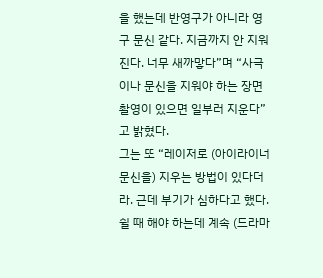을 했는데 반영구가 아니라 영구 문신 같다. 지금까지 안 지워진다. 너무 새까맣다”며 “사극이나 문신을 지워야 하는 장면 촬영이 있으면 일부러 지운다”고 밝혔다.
그는 또 “레이저로 (아이라이너 문신을) 지우는 방법이 있다더라. 근데 부기가 심하다고 했다. 쉴 때 해야 하는데 계속 (드라마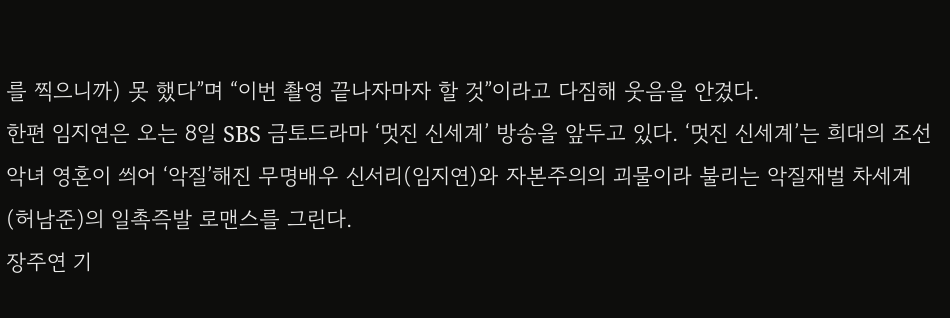를 찍으니까) 못 했다”며 “이번 촬영 끝나자마자 할 것”이라고 다짐해 웃음을 안겼다.
한편 임지연은 오는 8일 SBS 금토드라마 ‘멋진 신세계’ 방송을 앞두고 있다. ‘멋진 신세계’는 희대의 조선 악녀 영혼이 씌어 ‘악질’해진 무명배우 신서리(임지연)와 자본주의의 괴물이라 불리는 악질재벌 차세계(허남준)의 일촉즉발 로맨스를 그린다.
장주연 기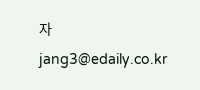자 jang3@edaily.co.kr